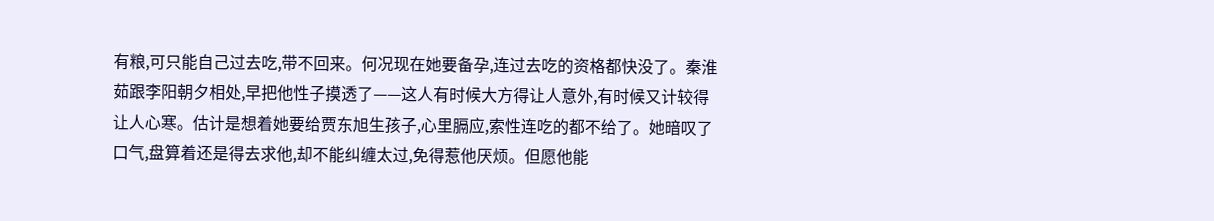有粮,可只能自己过去吃,带不回来。何况现在她要备孕,连过去吃的资格都快没了。秦淮茹跟李阳朝夕相处,早把他性子摸透了——这人有时候大方得让人意外,有时候又计较得让人心寒。估计是想着她要给贾东旭生孩子,心里膈应,索性连吃的都不给了。她暗叹了口气,盘算着还是得去求他,却不能纠缠太过,免得惹他厌烦。但愿他能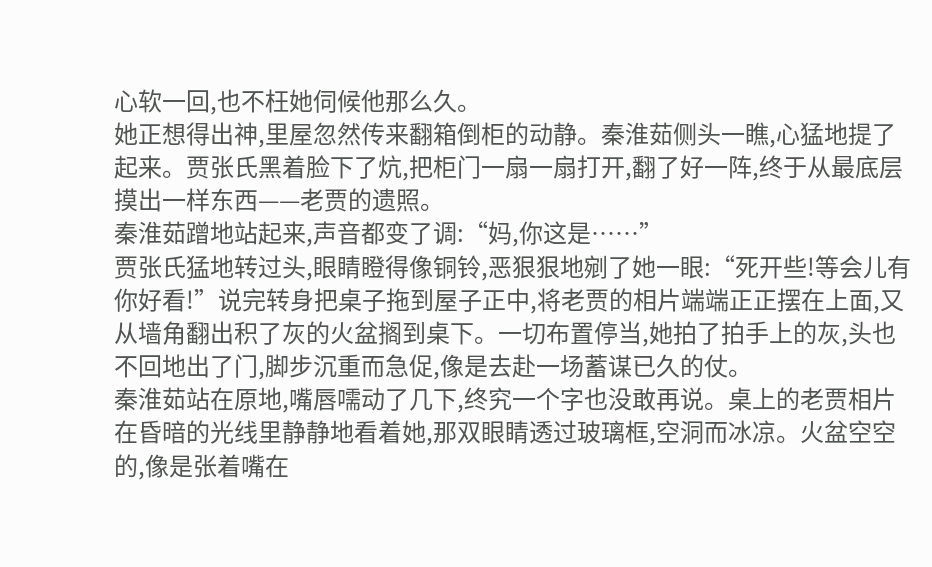心软一回,也不枉她伺候他那么久。
她正想得出神,里屋忽然传来翻箱倒柜的动静。秦淮茹侧头一瞧,心猛地提了起来。贾张氏黑着脸下了炕,把柜门一扇一扇打开,翻了好一阵,终于从最底层摸出一样东西——老贾的遗照。
秦淮茹蹭地站起来,声音都变了调:“妈,你这是……”
贾张氏猛地转过头,眼睛瞪得像铜铃,恶狠狠地剜了她一眼:“死开些!等会儿有你好看!”说完转身把桌子拖到屋子正中,将老贾的相片端端正正摆在上面,又从墙角翻出积了灰的火盆搁到桌下。一切布置停当,她拍了拍手上的灰,头也不回地出了门,脚步沉重而急促,像是去赴一场蓄谋已久的仗。
秦淮茹站在原地,嘴唇嚅动了几下,终究一个字也没敢再说。桌上的老贾相片在昏暗的光线里静静地看着她,那双眼睛透过玻璃框,空洞而冰凉。火盆空空的,像是张着嘴在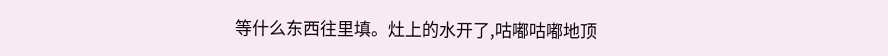等什么东西往里填。灶上的水开了,咕嘟咕嘟地顶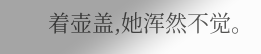着壶盖,她浑然不觉。